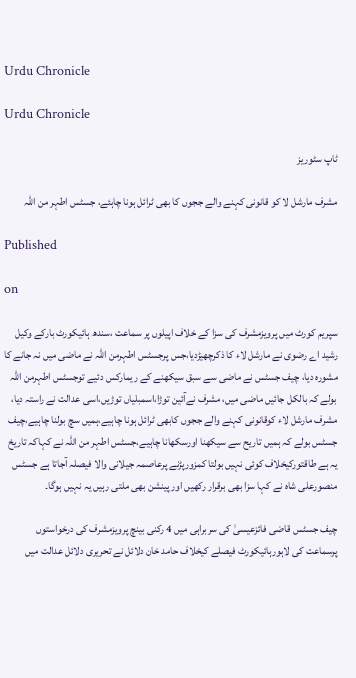Urdu Chronicle

Urdu Chronicle

ٹاپ سٹوریز

مشرف مارشل لا کو قانونی کہنے والے ججوں کا بھی ٹرائل ہونا چاہئے، جسٹس اطہر من اللہ

Published

on

سپریم کورٹ میں پرویزمشرف کی سزا کے خلاف اپیلوں پر سماعت ،سندھ ہائیکورٹ بارکے وکیل رشید اے رضوی نے مارشل لاء کا ذکرچھیڑدیا،جس پرجسٹس اطہرمن اللہ نے ماضی میں نہ جانے کا مشورہ دیا، چیف جسٹس نے ماضی سے سبق سیکھنے کے ریمارکس دئیے توجسٹس اطہرمن اللہ بولے کہ بالکل جائیں ماضی میں، مشرف نےآئین توڑا،اسمبلیاں توڑیں،اسی عدالت نے راستہ دیا، مشرف مارشل لاء کوقانونی کہنے والے ججوں کابھی ٹرائل ہونا چاہیے،ہمیں سچ بولنا چاہیے،چیف جسٹس بولے کہ ہمیں تاریح سے سیکھنا اورسکھانا چاہیے،جسٹس اطہر من اللہ نے کہاکہ تاریخ یہ ہے طاقتورکیخلاف کوئی نہیں بولتا کمزورپڑنے پرعاصمہ جیلانی والا فیصلہ آجاتا ہے جسٹس منصورعلی شاہ نے کہا سزا بھی برقرار رکھیں اور پینشن بھی ملتی رہیں یہ نہیں ہوگا۔

چیف جسٹس قاضی فائزعیسیٰ کی سربراہی میں 4 رکنی بینچ پرویزمشرف کی درخواستوں پرسماعت کی لاہورہائیکورٹ فیصلے کیخلاف حامد خان دلائل نے تحریری دلائل عدالت میں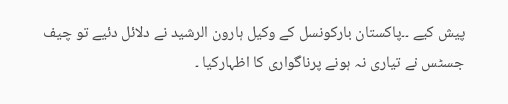پیش کیے ۔۔پاکستان بارکونسل کے وکیل ہارون الرشید نے دلائل دئیے تو چیف جسٹس نے تیاری نہ ہونے پرناگواری کا اظہارکیا ۔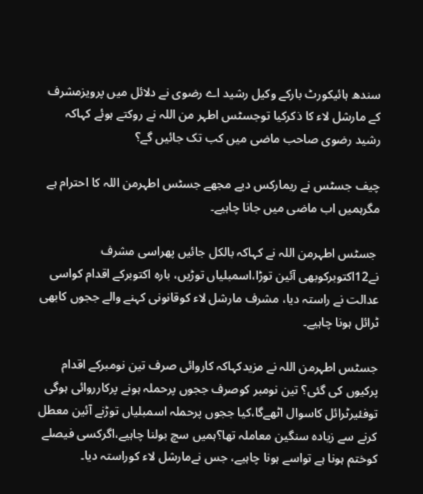سندھ ہائیکورٹ بارکے وکیل رشید اے رضوی نے دلائل میں پرویزمشرف کے مارشل لاء کا ذکرکیا توجسٹس اطہر من اللہ نے روکتے ہوئے کہاکہ رشید رضوی صاحب ماضی میں کب تک جائیں گے؟

چیف جسٹس نے ریمارکس دیے مجھے جسٹس اطہرمن اللہ کا احترام ہے مگرہمیں اب ماضی میں جانا چاہیے۔

 جسٹس اطہرمن اللہ نے کہاکہ بالکل جائیں پھراسی مشرف نے12اکتوبرکوبھی آئین توڑا،اسمبلیاں توڑیں، بارہ اکتوبرکے اقدام کواسی عدالت نے راستہ دیا، مشرف مارشل لاء کوقانونی کہنے والے ججوں کابھی ٹرائل ہونا چاہیے۔

جسٹس اطہرمن اللہ نے مزیدکہاکہ کاروائی صرف تین نومبرکے اقدام پرکیوں کی گئی؟ تین نومبر کوصرف ججوں پرحملہ ہونے پرکارروائی ہوگی توفئیرٹرائل کاسوال اٹھےگا،کیا ججوں پرحملہ اسمبلیاں توڑنے آئین معطل کرنے سے زیادہ سنگین معاملہ تھا؟ہمیں سچ بولنا چاہیے،اگرکسی فیصلے کوختم ہونا ہے تواسے ہونا چاہیے، جس نےمارشل لاء کوراستہ دیا۔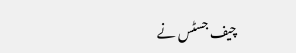چیف جسٹس نے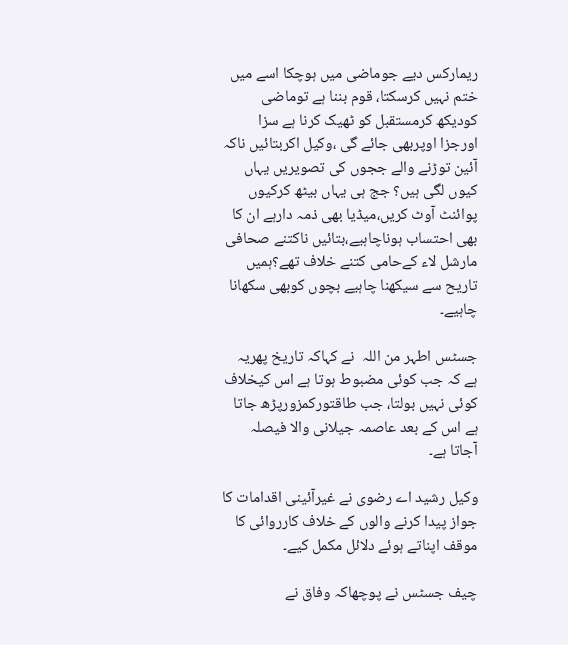ریمارکس دیے جوماضی میں ہوچکا اسے میں ختم نہیں کرسکتا، قوم بننا ہے توماضی کودیکھ کرمستقبل کو ٹھیک کرنا ہے سزا اورجزا اوپربھی جائے گی ،وکیل اکربتائیں ناکہ آئین توڑنے والے ججوں کی تصویریں یہاں کیوں لگی ہیں؟ جج ہی یہاں بیٹھ کرکیوں پوائنٹ آوٹ کریں،میڈیا بھی ذمہ دارہے ان کا بھی احتساب ہوناچاہیے،بتائیں ناکتنے صحافی مارشل لاء کےحامی کتنے خلاف تھے؟ہمیں تاریح سے سیکھنا چاہیے بچوں کوبھی سکھانا چاہیے۔

جسٹس اطہر من اللہ  نے کہاکہ تاریخ پھریہ ہے کہ جب کوئی مضبوط ہوتا ہے اس کیخلاف کوئی نہیں بولتا، جب طاقتورکمزورپڑھ جاتا ہے اس کے بعد عاصمہ جیلانی والا فیصلہ آجاتا ہے۔

وکیل رشید اے رضوی نے غیرآئینی اقدامات کا جواز پیدا کرنے والوں کے خلاف کارروائی کا موقف اپناتے ہوئے دلائل مکمل کیے۔

چیف جسٹس نے پوچھاکہ وفاق نے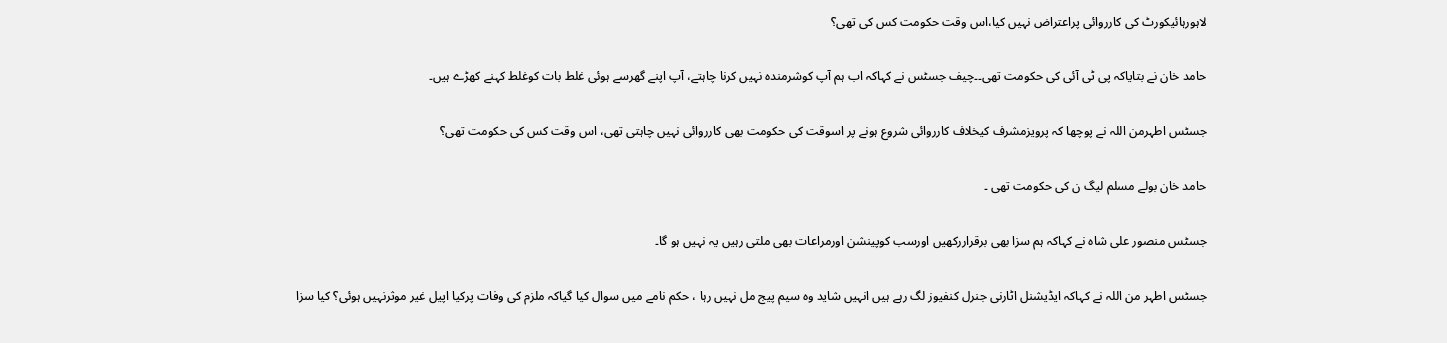لاہورہائیکورٹ کی کارروائی پراعتراض نہیں کیا،اس وقت حکومت کس کی تھی؟

حامد خان نے بتایاکہ پی ٹی آئی کی حکومت تھی۔۔چیف جسٹس نے کہاکہ اب ہم آپ کوشرمندہ نہیں کرنا چاہتے، آپ اپنے گھرسے ہوئی غلط بات کوغلط کہنے کھڑے ہیں۔

جسٹس اطہرمن اللہ نے پوچھا کہ پرویزمشرف کیخلاف کارروائی شروع ہونے پر اسوقت کی حکومت بھی کارروائی نہیں چاہتی تھی، اس وقت کس کی حکومت تھی؟

حامد خان بولے مسلم لیگ ن کی حکومت تھی ۔

جسٹس منصور علی شاہ نے کہاکہ ہم سزا بھی برقراررکھیں اورسب کوپینشن اورمراعات بھی ملتی رہیں یہ نہیں ہو گا۔

جسٹس اطہر من اللہ نے کہاکہ ایڈیشنل اٹارنی جنرل کنفیوز لگ رہے ہیں انہیں شاید وہ سیم پیج مل نہیں رہا ، حکم نامے میں سوال کیا گیاکہ ملزم کی وفات پرکیا اپیل غیر موثرنہیں ہوئی؟ کیا سزا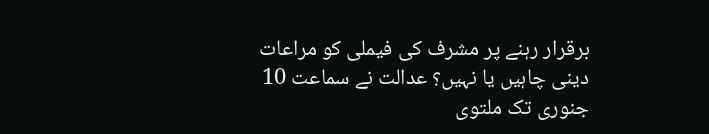برقرار رہنے پر مشرف کی فیملی کو مراعات دینی چاہیں یا نہیں؟ عدالت نے سماعت 10 جنوری تک ملتوی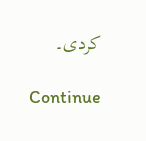کردی۔

Continue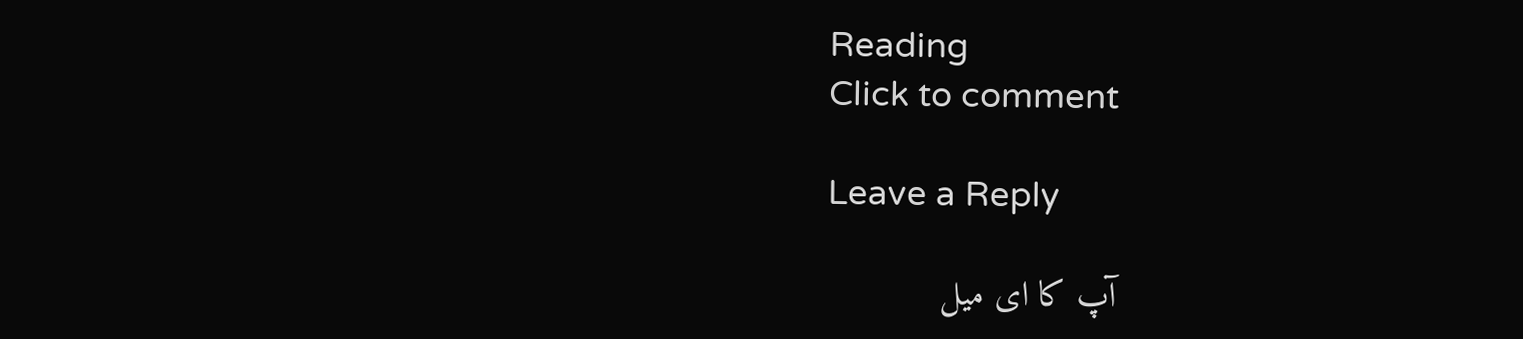Reading
Click to comment

Leave a Reply

آپ کا ای میل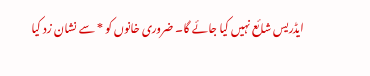ایڈریس شائع نہیں کیا جائے گا۔ ضروری خانوں کو * سے نشان زد کیا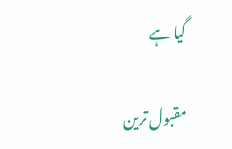گیا ہے

مقبول ترین